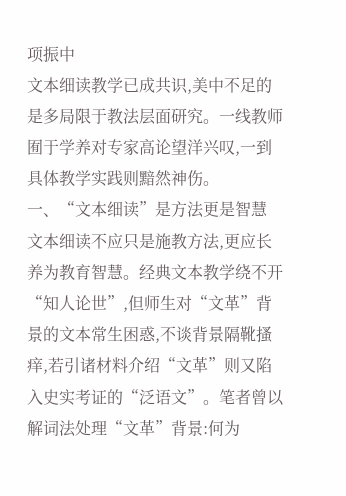项振中
文本细读教学已成共识,美中不足的是多局限于教法层面研究。一线教师囿于学养对专家高论望洋兴叹,一到具体教学实践则黯然神伤。
一、“文本细读”是方法更是智慧
文本细读不应只是施教方法,更应长养为教育智慧。经典文本教学绕不开“知人论世”,但师生对“文革”背景的文本常生困惑,不谈背景隔靴搔痒,若引诸材料介绍“文革”则又陷入史实考证的“泛语文”。笔者曾以解词法处理“文革”背景:何为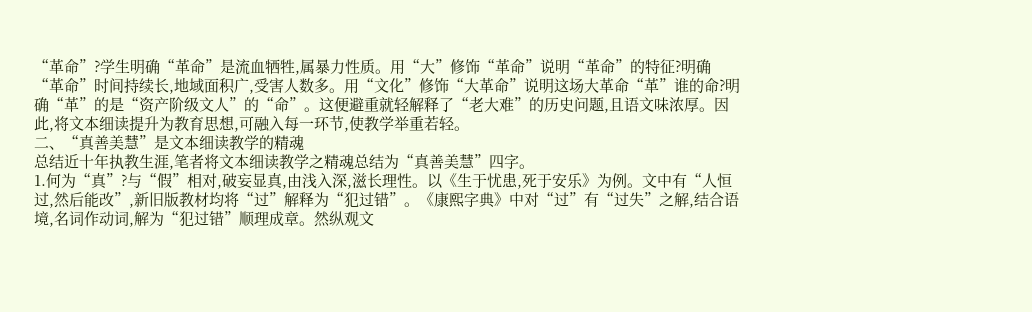“革命”?学生明确“革命”是流血牺牲,属暴力性质。用“大”修饰“革命”说明“革命”的特征?明确“革命”时间持续长,地域面积广,受害人数多。用“文化”修饰“大革命”说明这场大革命“革”谁的命?明确“革”的是“资产阶级文人”的“命”。这便避重就轻解释了“老大难”的历史问题,且语文味浓厚。因此,将文本细读提升为教育思想,可融入每一环节,使教学举重若轻。
二、“真善美慧”是文本细读教学的精魂
总结近十年执教生涯,笔者将文本细读教学之精魂总结为“真善美慧”四字。
1.何为“真”?与“假”相对,破妄显真,由浅入深,滋长理性。以《生于忧患,死于安乐》为例。文中有“人恒过,然后能改”,新旧版教材均将“过”解释为“犯过错”。《康熙字典》中对“过”有“过失”之解,结合语境,名词作动词,解为“犯过错”顺理成章。然纵观文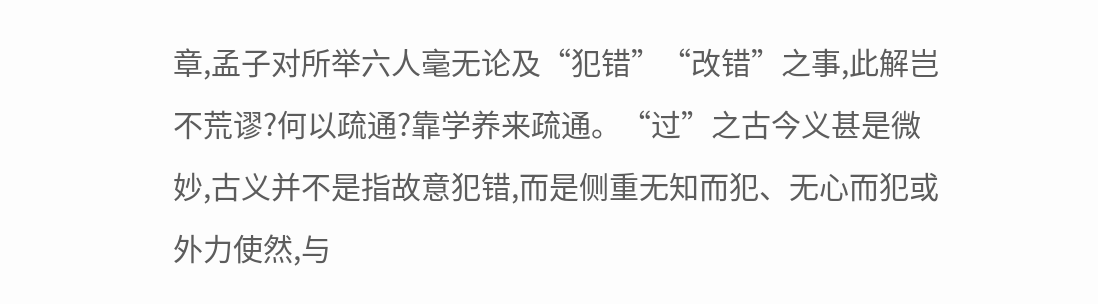章,孟子对所举六人毫无论及“犯错”“改错”之事,此解岂不荒谬?何以疏通?靠学养来疏通。“过”之古今义甚是微妙,古义并不是指故意犯错,而是侧重无知而犯、无心而犯或外力使然,与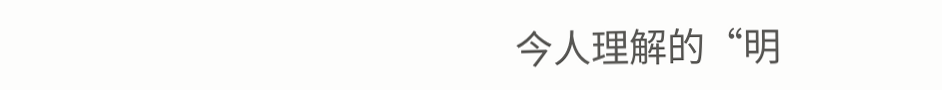今人理解的“明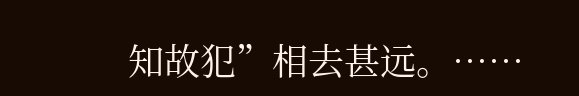知故犯”相去甚远。……